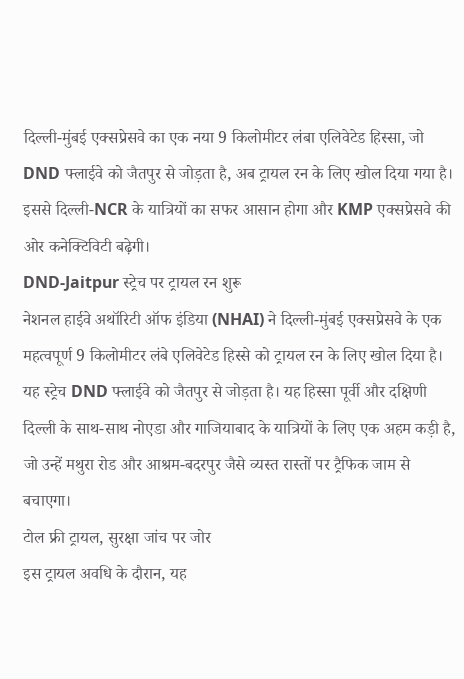दिल्ली-मुंबई एक्सप्रेसवे का एक नया 9 किलोमीटर लंबा एलिवेटेड हिस्सा, जो DND फ्लाईवे को जैतपुर से जोड़ता है, अब ट्रायल रन के लिए खोल दिया गया है। इससे दिल्ली-NCR के यात्रियों का सफर आसान होगा और KMP एक्सप्रेसवे की ओर कनेक्टिविटी बढ़ेगी।
DND-Jaitpur स्ट्रेच पर ट्रायल रन शुरू
नेशनल हाईवे अथॉरिटी ऑफ इंडिया (NHAI) ने दिल्ली-मुंबई एक्सप्रेसवे के एक महत्वपूर्ण 9 किलोमीटर लंबे एलिवेटेड हिस्से को ट्रायल रन के लिए खोल दिया है। यह स्ट्रेच DND फ्लाईवे को जैतपुर से जोड़ता है। यह हिस्सा पूर्वी और दक्षिणी दिल्ली के साथ-साथ नोएडा और गाजियाबाद के यात्रियों के लिए एक अहम कड़ी है, जो उन्हें मथुरा रोड और आश्रम-बदरपुर जैसे व्यस्त रास्तों पर ट्रैफिक जाम से बचाएगा।
टोल फ्री ट्रायल, सुरक्षा जांच पर जोर
इस ट्रायल अवधि के दौरान, यह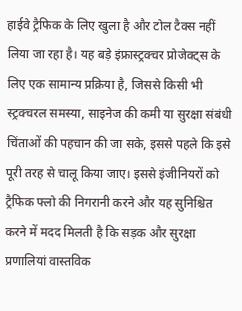हाईवे ट्रैफिक के लिए खुला है और टोल टैक्स नहीं लिया जा रहा है। यह बड़े इंफ्रास्ट्रक्चर प्रोजेक्ट्स के लिए एक सामान्य प्रक्रिया है, जिससे किसी भी स्ट्रक्चरल समस्या, साइनेज की कमी या सुरक्षा संबंधी चिंताओं की पहचान की जा सके, इससे पहले कि इसे पूरी तरह से चालू किया जाए। इससे इंजीनियरों को ट्रैफिक फ्लो की निगरानी करने और यह सुनिश्चित करने में मदद मिलती है कि सड़क और सुरक्षा प्रणालियां वास्तविक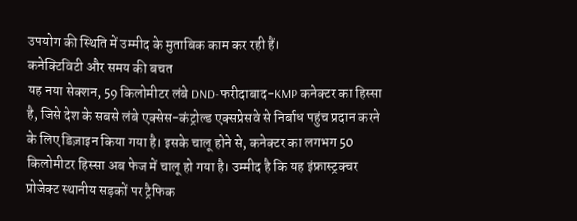उपयोग की स्थिति में उम्मीद के मुताबिक काम कर रही हैं।
कनेक्टिविटी और समय की बचत
यह नया सेक्शन, 59 किलोमीटर लंबे DND-फरीदाबाद-KMP कनेक्टर का हिस्सा है, जिसे देश के सबसे लंबे एक्सेस-कंट्रोल्ड एक्सप्रेसवे से निर्बाध पहुंच प्रदान करने के लिए डिज़ाइन किया गया है। इसके चालू होने से, कनेक्टर का लगभग 50 किलोमीटर हिस्सा अब फेज में चालू हो गया है। उम्मीद है कि यह इंफ्रास्ट्रक्चर प्रोजेक्ट स्थानीय सड़कों पर ट्रैफिक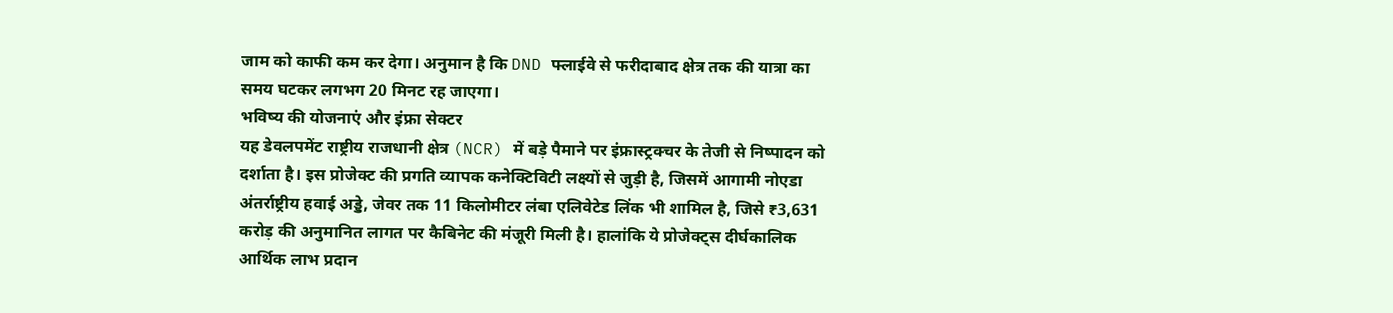जाम को काफी कम कर देगा। अनुमान है कि DND फ्लाईवे से फरीदाबाद क्षेत्र तक की यात्रा का समय घटकर लगभग 20 मिनट रह जाएगा।
भविष्य की योजनाएं और इंफ्रा सेक्टर
यह डेवलपमेंट राष्ट्रीय राजधानी क्षेत्र (NCR) में बड़े पैमाने पर इंफ्रास्ट्रक्चर के तेजी से निष्पादन को दर्शाता है। इस प्रोजेक्ट की प्रगति व्यापक कनेक्टिविटी लक्ष्यों से जुड़ी है, जिसमें आगामी नोएडा अंतर्राष्ट्रीय हवाई अड्डे, जेवर तक 11 किलोमीटर लंबा एलिवेटेड लिंक भी शामिल है, जिसे ₹3,631 करोड़ की अनुमानित लागत पर कैबिनेट की मंजूरी मिली है। हालांकि ये प्रोजेक्ट्स दीर्घकालिक आर्थिक लाभ प्रदान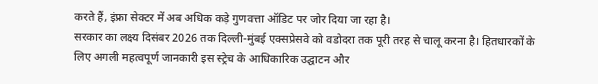करते हैं, इंफ्रा सेक्टर में अब अधिक कड़े गुणवत्ता ऑडिट पर जोर दिया जा रहा है।
सरकार का लक्ष्य दिसंबर 2026 तक दिल्ली-मुंबई एक्सप्रेसवे को वडोदरा तक पूरी तरह से चालू करना है। हितधारकों के लिए अगली महत्वपूर्ण जानकारी इस स्ट्रेच के आधिकारिक उद्घाटन और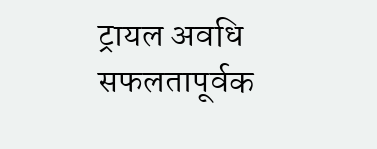ट्रायल अवधि सफलतापूर्वक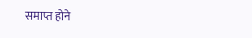समाप्त होने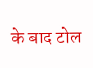के बाद टोल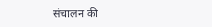संचालन की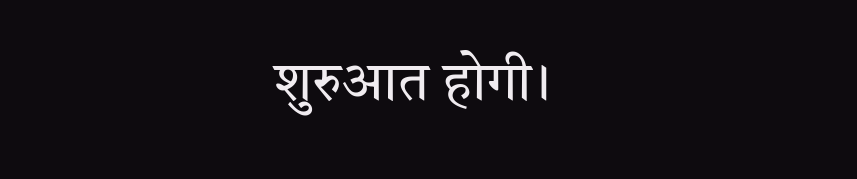शुरुआत होगी।